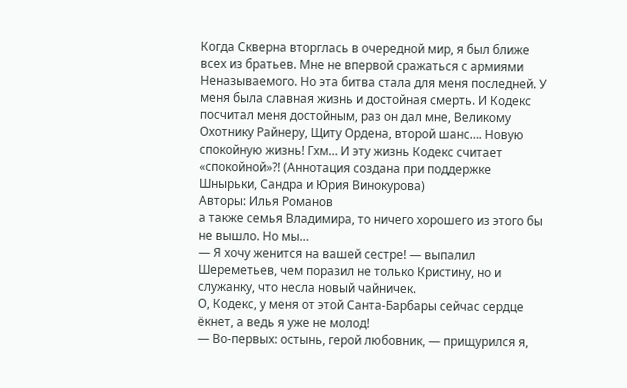Когда Скверна вторглась в очередной мир, я был ближе всех из братьев. Мне не впервой сражаться с армиями Неназываемого. Но эта битва стала для меня последней. У меня была славная жизнь и достойная смерть. И Кодекс посчитал меня достойным, раз он дал мне, Великому Охотнику Райнеру, Щиту Ордена, второй шанс…. Новую спокойную жизнь! Гхм… И эту жизнь Кодекс считает «спокойной»?! (Аннотация создана при поддержке Шнырьки, Сандра и Юрия Винокурова)
Авторы: Илья Романов
а также семья Владимира, то ничего хорошего из этого бы не вышло. Но мы…
— Я хочу женится на вашей сестре! — выпалил Шереметьев, чем поразил не только Кристину, но и служанку, что несла новый чайничек.
О, Кодекс, у меня от этой Санта-Барбары сейчас сердце ёкнет, а ведь я уже не молод!
— Во-первых: остынь, герой любовник, — прищурился я,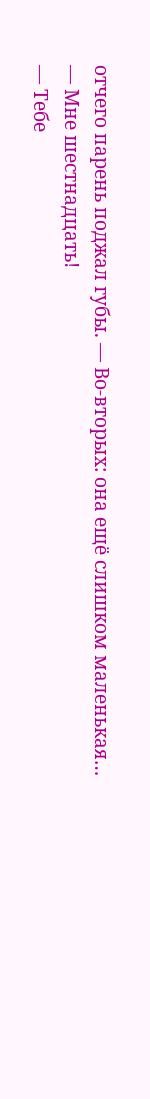отчего парень поджал губы. — Во-вторых: она ещё слишком маленькая…
— Мне шестнадцать!
— Тебе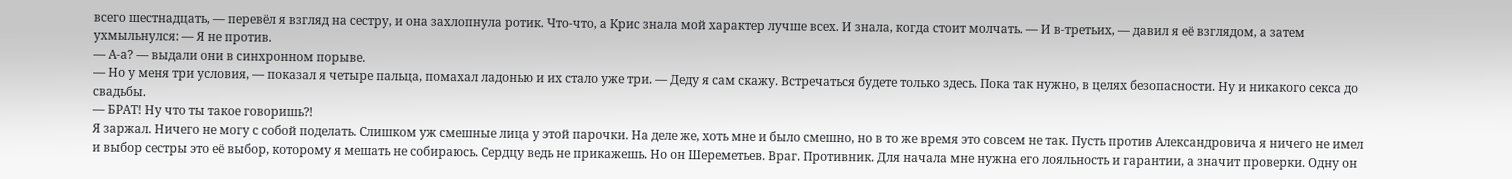всего шестнадцать, — перевёл я взгляд на сестру, и она захлопнула ротик. Что-что, а Крис знала мой характер лучше всех. И знала, когда стоит молчать. — И в-третьих, — давил я её взглядом, а затем ухмыльнулся: — Я не против.
— А-а? — выдали они в синхронном порыве.
— Но у меня три условия, — показал я четыре пальца, помахал ладонью и их стало уже три. — Деду я сам скажу. Встречаться будете только здесь. Пока так нужно, в целях безопасности. Ну и никакого секса до свадьбы.
— БРАТ! Ну что ты такое говоришь⁈
Я заржал. Ничего не могу с собой поделать. Слишком уж смешные лица у этой парочки. На деле же, хоть мне и было смешно, но в то же время это совсем не так. Пусть против Александровича я ничего не имел и выбор сестры это её выбор, которому я мешать не собираюсь. Сердцу ведь не прикажешь. Но он Шереметьев. Враг. Противник. Для начала мне нужна его лояльность и гарантии, а значит проверки. Одну он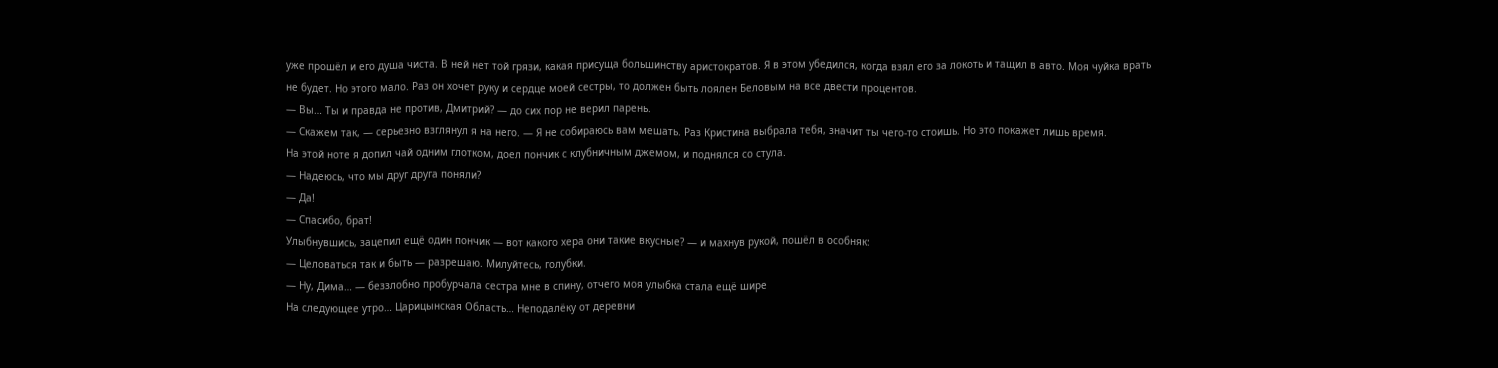уже прошёл и его душа чиста. В ней нет той грязи, какая присуща большинству аристократов. Я в этом убедился, когда взял его за локоть и тащил в авто. Моя чуйка врать не будет. Но этого мало. Раз он хочет руку и сердце моей сестры, то должен быть лоялен Беловым на все двести процентов.
— Вы… Ты и правда не против, Дмитрий? — до сих пор не верил парень.
— Скажем так, — серьезно взглянул я на него. — Я не собираюсь вам мешать. Раз Кристина выбрала тебя, значит ты чего-то стоишь. Но это покажет лишь время.
На этой ноте я допил чай одним глотком, доел пончик с клубничным джемом, и поднялся со стула.
— Надеюсь, что мы друг друга поняли?
— Да!
— Спасибо, брат!
Улыбнувшись, зацепил ещё один пончик — вот какого хера они такие вкусные? — и махнув рукой, пошёл в особняк:
— Целоваться так и быть — разрешаю. Милуйтесь, голубки.
— Ну, Дима… — беззлобно пробурчала сестра мне в спину, отчего моя улыбка стала ещё шире
На следующее утро… Царицынская Область… Неподалёку от деревни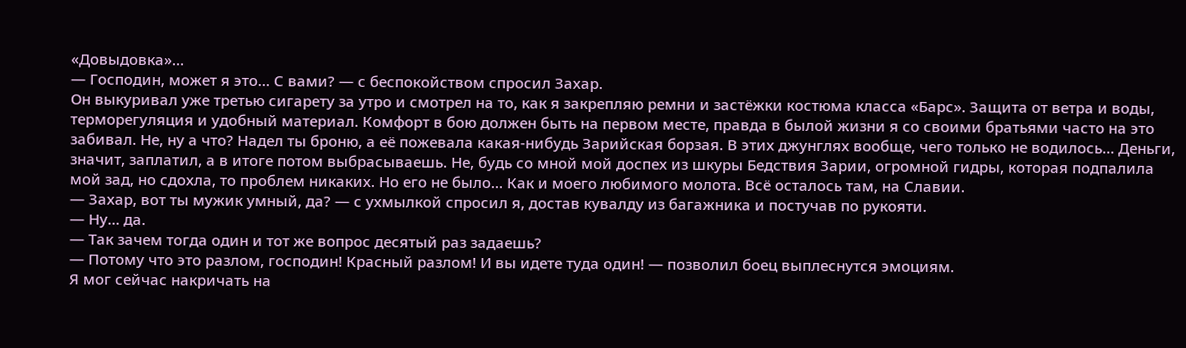«Довыдовка»…
— Господин, может я это… С вами? — с беспокойством спросил Захар.
Он выкуривал уже третью сигарету за утро и смотрел на то, как я закрепляю ремни и застёжки костюма класса «Барс». Защита от ветра и воды, терморегуляция и удобный материал. Комфорт в бою должен быть на первом месте, правда в былой жизни я со своими братьями часто на это забивал. Не, ну а что? Надел ты броню, а её пожевала какая-нибудь Зарийская борзая. В этих джунглях вообще, чего только не водилось… Деньги, значит, заплатил, а в итоге потом выбрасываешь. Не, будь со мной мой доспех из шкуры Бедствия Зарии, огромной гидры, которая подпалила мой зад, но сдохла, то проблем никаких. Но его не было… Как и моего любимого молота. Всё осталось там, на Славии.
— Захар, вот ты мужик умный, да? — с ухмылкой спросил я, достав кувалду из багажника и постучав по рукояти.
— Ну… да.
— Так зачем тогда один и тот же вопрос десятый раз задаешь?
— Потому что это разлом, господин! Красный разлом! И вы идете туда один! — позволил боец выплеснутся эмоциям.
Я мог сейчас накричать на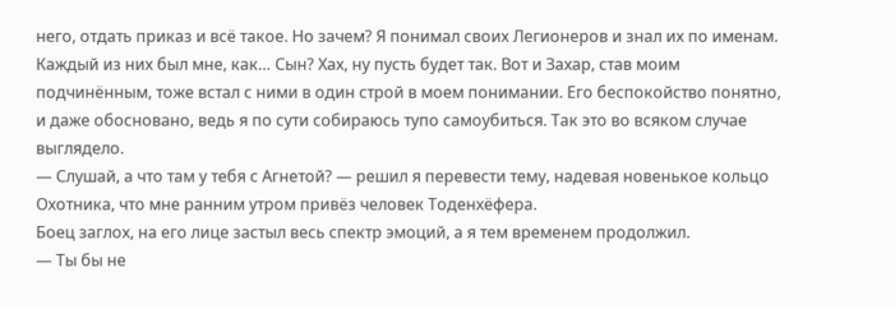него, отдать приказ и всё такое. Но зачем? Я понимал своих Легионеров и знал их по именам. Каждый из них был мне, как… Сын? Хах, ну пусть будет так. Вот и Захар, став моим подчинённым, тоже встал с ними в один строй в моем понимании. Его беспокойство понятно, и даже обосновано, ведь я по сути собираюсь тупо самоубиться. Так это во всяком случае выглядело.
— Слушай, а что там у тебя с Агнетой? — решил я перевести тему, надевая новенькое кольцо Охотника, что мне ранним утром привёз человек Тоденхёфера.
Боец заглох, на его лице застыл весь спектр эмоций, а я тем временем продолжил.
— Ты бы не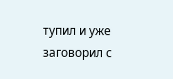тупил и уже заговорил с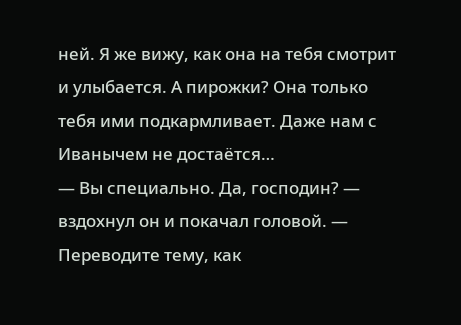ней. Я же вижу, как она на тебя смотрит и улыбается. А пирожки? Она только тебя ими подкармливает. Даже нам с Иванычем не достаётся…
— Вы специально. Да, господин? — вздохнул он и покачал головой. — Переводите тему, как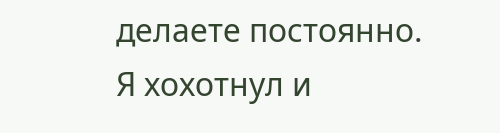делаете постоянно.
Я хохотнул и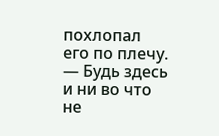похлопал его по плечу.
— Будь здесь и ни во что не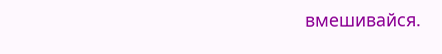вмешивайся.